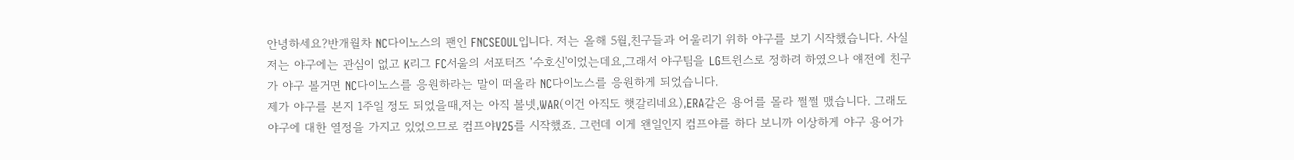안녕하세요?반개월차 NC다이노스의 팬인 FNCSEOUL입니다. 저는 올해 5월,친구들과 어울리기 위하 야구를 보기 시작했습니다. 사실 저는 야구에는 관심이 없고 K리그 FC서울의 서포터즈 ‘수호신'이었는데요,그래서 야구팀을 LG트윈스로 정하려 하였으나 얘전에 친구가 야구 볼거면 NC다이노스를 응원하라는 말이 떠올라 NC다이노스를 응원하게 되었습니다.
제가 야구를 본지 1주일 정도 되었을때,저는 아직 볼넷,WAR(이건 아직도 햇갈리네요),ERA같은 용어를 몰라 쩔쩔 맸습니다. 그래도 야구에 대한 열정을 가지고 있었으므로 컴프야V25를 시작했죠. 그런데 이게 왠일인지 컴프야를 하다 보니까 이상하게 야구 용어가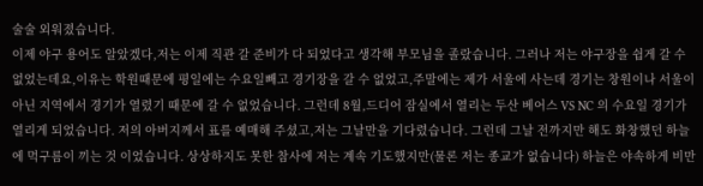술술 외워졌습니다.
이제 야구 용어도 알았겠다,저는 이제 직관 갈 준비가 다 되었다고 생각해 부모님을 졸랐습니다. 그러나 저는 야구장을 쉽게 갈 수 없었는데요,이유는 학원때문에 평일에는 수요일빼고 경기장을 갈 수 없었고,주말에는 제가 서울에 사는데 경기는 창원이나 서울이 아닌 지역에서 경기가 열렸기 때문에 갈 수 없었습니다. 그런데 8월,드디어 잠실에서 열리는 두산 베어스 VS NC 의 수요일 경기가 열리게 되었습니다. 저의 아버지께서 표를 예매해 주셨고,저는 그날만을 기다렸습니다. 그런데 그날 전까지만 해도 화창했던 하늘에 먹구름이 끼는 것 이었습니다. 상상하지도 못한 참사에 저는 계속 기도했지만(물론 저는 종교가 없습니다) 하늘은 야속하게 비만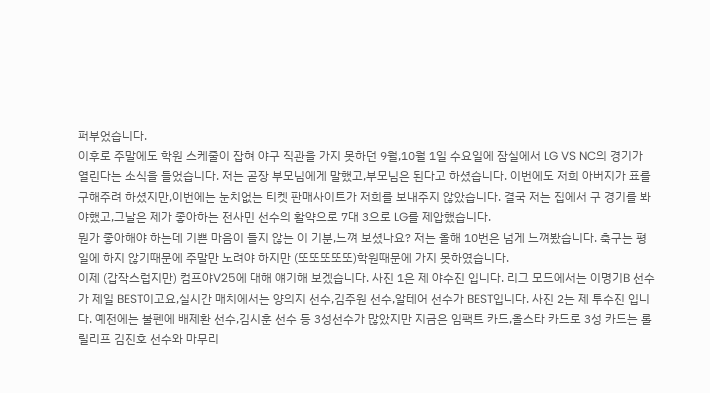퍼부었습니다.
이후로 주말에도 학원 스케줄이 잡혀 야구 직관을 가지 못하던 9월,10월 1일 수요일에 잠실에서 LG VS NC의 경기가 열린다는 소식을 들었습니다. 저는 곧장 부모님에게 말했고,부모님은 된다고 하셨습니다. 이번에도 저희 아버지가 표를 구해주려 하셨지만,이번에는 눈치없는 티켓 판매사이트가 저희를 보내주지 않았습니다. 결국 저는 집에서 구 경기를 봐야했고,그날은 제가 좋아하는 전사민 선수의 활약으로 7대 3으로 LG를 제압했습니다.
뭔가 좋아해야 하는데 기쁜 마음이 들지 않는 이 기분,느껴 보셨나요? 저는 올해 10번은 넘게 느껴봤습니다. 축구는 평일에 하지 않기때문에 주말만 노려야 하지만 (또또또또또)학원때문에 가지 못하였습니다.
이제 (갑작스럽지만) 컴프야V25에 대해 얘기해 보겠습니다. 사진 1은 제 야수진 입니다. 리그 모드에서는 이명기B 선수가 제일 BEST이고요,실시간 매치에서는 양의지 선수,김주원 선수,알테어 선수가 BEST입니다. 사진 2는 제 투수진 입니다. 예전에는 불펜에 배제환 선수,김시훈 선수 등 3성선수가 많았지만 지금은 임팩트 카드,올스타 카드로 3성 카드는 롤릴리프 김진호 선수와 마무리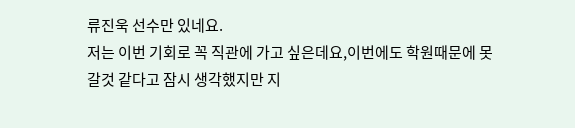류진욱 선수만 있네요.
저는 이번 기회로 꼭 직관에 가고 싶은데요,이번에도 학원때문에 못 갈것 같다고 잠시 생각했지만 지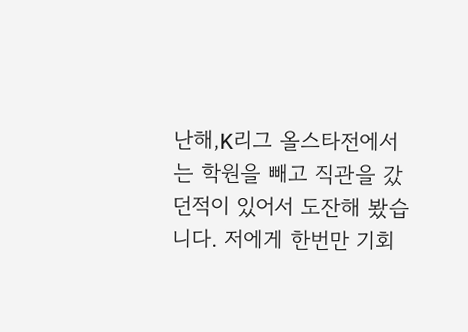난해,K리그 올스타전에서는 학원을 빼고 직관을 갔던적이 있어서 도잔해 봤습니다. 저에게 한번만 기회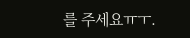를 주세요ㅠㅜ.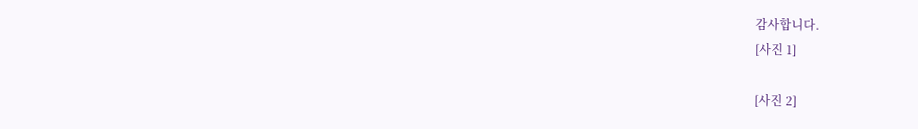감사합니다.
[사진 1]

[사진 2]